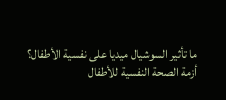ما تأثير السوشيال ميديا على نفسية الأطفال؟
أزمة الصحة النفسية للأطفال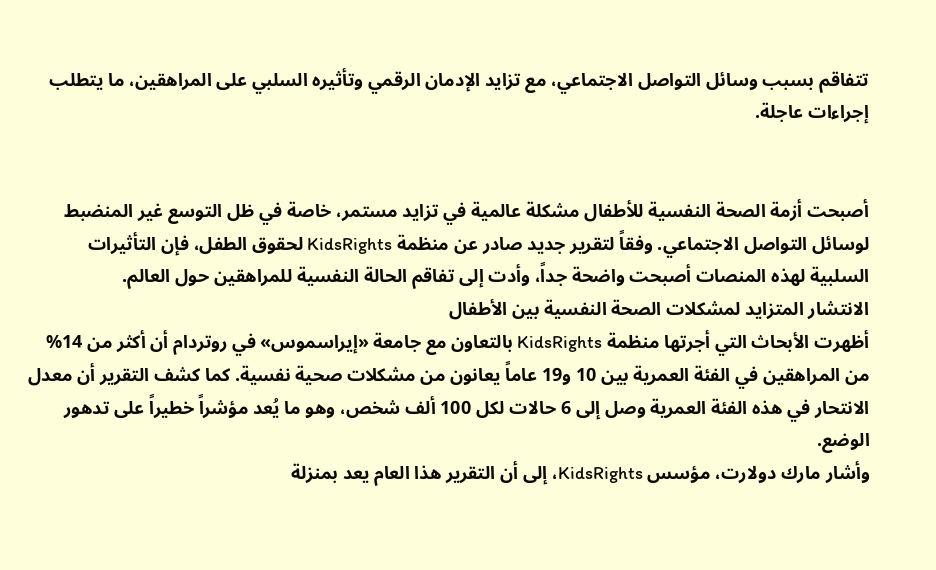تتفاقم بسبب وسائل التواصل الاجتماعي، مع تزايد الإدمان الرقمي وتأثيره السلبي على المراهقين، ما يتطلب إجراءات عاجلة.


أصبحت أزمة الصحة النفسية للأطفال مشكلة عالمية في تزايد مستمر، خاصة في ظل التوسع غير المنضبط لوسائل التواصل الاجتماعي. وفقاً لتقرير جديد صادر عن منظمة KidsRights لحقوق الطفل، فإن التأثيرات السلبية لهذه المنصات أصبحت واضحة جداً، وأدت إلى تفاقم الحالة النفسية للمراهقين حول العالم.
الانتشار المتزايد لمشكلات الصحة النفسية بين الأطفال
أظهرت الأبحاث التي أجرتها منظمة KidsRights بالتعاون مع جامعة «إيراسموس» في روتردام أن أكثر من 14% من المراهقين في الفئة العمرية بين 10 و19 عاماً يعانون من مشكلات صحية نفسية. كما كشف التقرير أن معدل الانتحار في هذه الفئة العمرية وصل إلى 6 حالات لكل 100 ألف شخص، وهو ما يُعد مؤشراً خطيراً على تدهور الوضع.
وأشار مارك دولارت، مؤسس KidsRights، إلى أن التقرير هذا العام يعد بمنزلة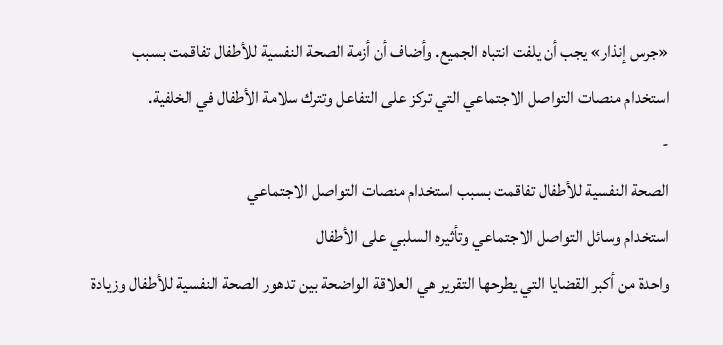«جرس إنذار» يجب أن يلفت انتباه الجميع. وأضاف أن أزمة الصحة النفسية للأطفال تفاقمت بسبب استخدام منصات التواصل الاجتماعي التي تركز على التفاعل وتترك سلامة الأطفال في الخلفية.
-
الصحة النفسية للأطفال تفاقمت بسبب استخدام منصات التواصل الاجتماعي
استخدام وسائل التواصل الاجتماعي وتأثيره السلبي على الأطفال
واحدة من أكبر القضايا التي يطرحها التقرير هي العلاقة الواضحة بين تدهور الصحة النفسية للأطفال وزيادة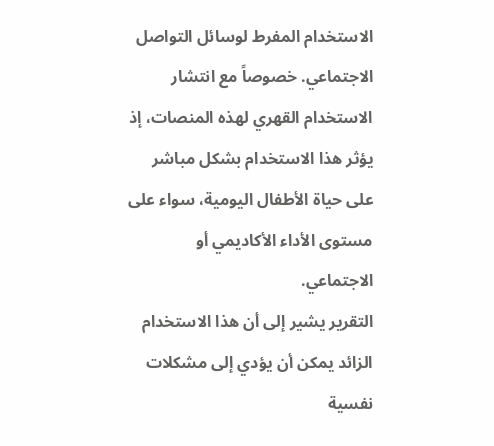الاستخدام المفرط لوسائل التواصل الاجتماعي. خصوصاً مع انتشار الاستخدام القهري لهذه المنصات، إذ يؤثر هذا الاستخدام بشكل مباشر على حياة الأطفال اليومية، سواء على مستوى الأداء الأكاديمي أو الاجتماعي.
التقرير يشير إلى أن هذا الاستخدام الزائد يمكن أن يؤدي إلى مشكلات نفسية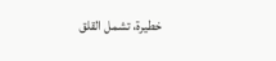خطيرة، تشمل القلق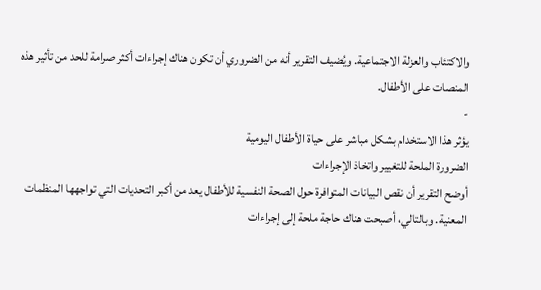والاكتئاب والعزلة الاجتماعية. ويُضيف التقرير أنه من الضروري أن تكون هناك إجراءات أكثر صرامة للحد من تأثير هذه المنصات على الأطفال.
-
يؤثر هذا الاستخدام بشكل مباشر على حياة الأطفال اليومية
الضرورة الملحة للتغيير واتخاذ الإجراءات
أوضح التقرير أن نقص البيانات المتوافرة حول الصحة النفسية للأطفال يعد من أكبر التحديات التي تواجهها المنظمات المعنية. وبالتالي، أصبحت هناك حاجة ملحة إلى إجراءات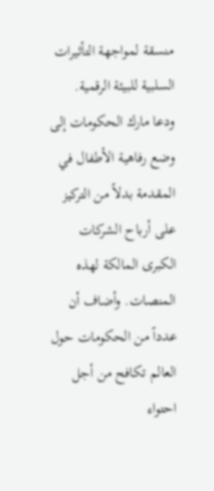منسقة لمواجهة التأثيرات السلبية للبيئة الرقمية.
ودعا مارك الحكومات إلى وضع رفاهية الأطفال في المقدمة بدلاً من التركيز على أرباح الشركات الكبرى المالكة لهذه المنصات. وأضاف أن عدداً من الحكومات حول العالم تكافح من أجل احتواء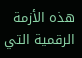هذه الأزمة الرقمية التي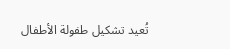تُعيد تشكيل طفولة الأطفال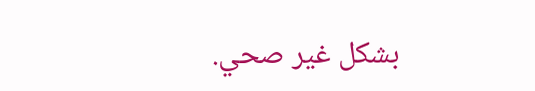بشكل غير صحي.